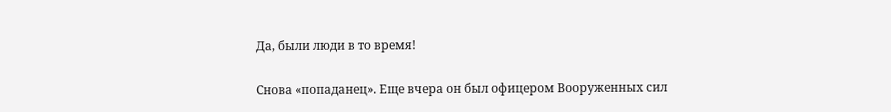Да, были люди в то время!

Снова «попаданец». Еще вчера он был офицером Вооруженных сил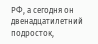РФ, а сегодня он двенадцатилетний подросток,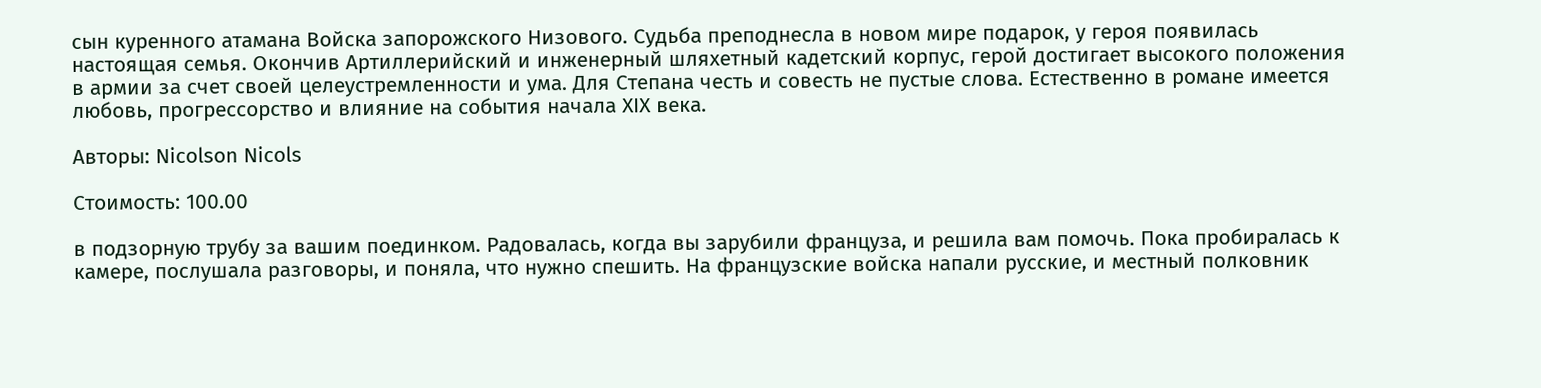сын куренного атамана Войска запорожского Низового. Судьба преподнесла в новом мире подарок, у героя появилась настоящая семья. Окончив Артиллерийский и инженерный шляхетный кадетский корпус, герой достигает высокого положения в армии за счет своей целеустремленности и ума. Для Степана честь и совесть не пустые слова. Естественно в романе имеется любовь, прогрессорство и влияние на события начала XIX века.

Авторы: Nicolson Nicols

Стоимость: 100.00

в подзорную трубу за вашим поединком. Радовалась, когда вы зарубили француза, и решила вам помочь. Пока пробиралась к камере, послушала разговоры, и поняла, что нужно спешить. На французские войска напали русские, и местный полковник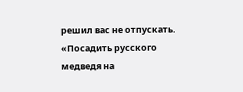решил вас не отпускать. «Посадить русского медведя на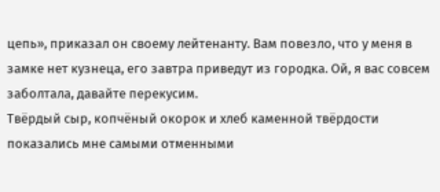цепь», приказал он своему лейтенанту. Вам повезло, что у меня в замке нет кузнеца, его завтра приведут из городка. Ой, я вас совсем заболтала, давайте перекусим.
Твёрдый сыр, копчёный окорок и хлеб каменной твёрдости показались мне самыми отменными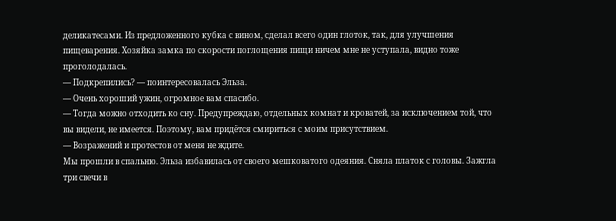деликатесами. Из предложенного кубка с вином, сделал всего один глоток, так, для улучшения пищеварения. Хозяйка замка по скорости поглощения пищи ничем мне не уступала, видно тоже проголодалась.
— Подкрепились? — поинтересовалась Эльза.
— Очень хороший ужин, огромное вам спасибо.
— Тогда можно отходить ко сну. Предупреждаю, отдельных комнат и кроватей, за исключением той, что вы видели, не имеется. Поэтому, вам придётся смириться с моим присутствием.
— Возражений и протестов от меня не ждите.
Мы прошли в спальню. Эльза избавилась от своего мешковатого одеяния. Сняла платок с головы. Зажгла три свечи в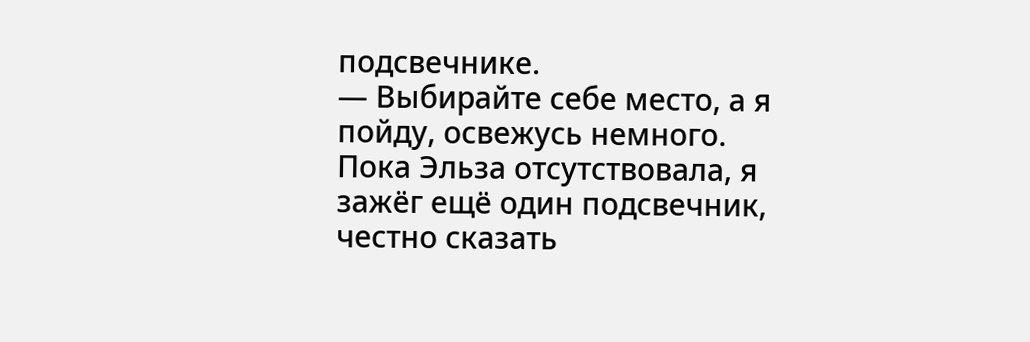подсвечнике.
— Выбирайте себе место, а я пойду, освежусь немного.
Пока Эльза отсутствовала, я зажёг ещё один подсвечник, честно сказать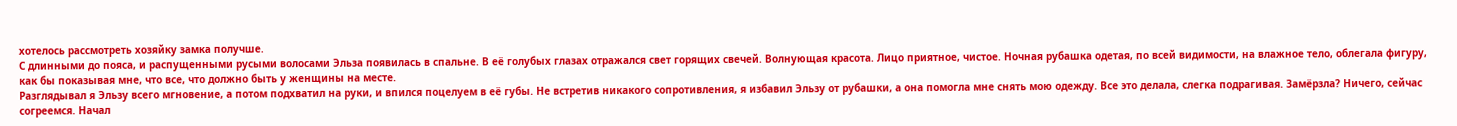хотелось рассмотреть хозяйку замка получше.
С длинными до пояса, и распущенными русыми волосами Эльза появилась в спальне. В её голубых глазах отражался свет горящих свечей. Волнующая красота. Лицо приятное, чистое. Ночная рубашка одетая, по всей видимости, на влажное тело, облегала фигуру, как бы показывая мне, что все, что должно быть у женщины на месте.
Разглядывал я Эльзу всего мгновение, а потом подхватил на руки, и впился поцелуем в её губы. Не встретив никакого сопротивления, я избавил Эльзу от рубашки, а она помогла мне снять мою одежду. Все это делала, слегка подрагивая. Замёрзла? Ничего, сейчас согреемся. Начал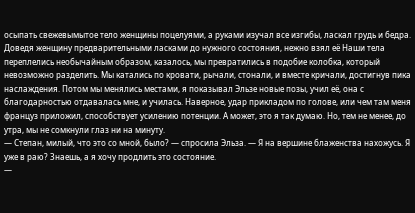осыпать свежевымытое тело женщины поцелуями, а руками изучал все изгибы, ласкал грудь и бедра. Доведя женщину предварительными ласками до нужного состояния, нежно взял её Наши тела переплелись необычайным образом, казалось, мы превратились в подобие колобка, который невозможно разделить. Мы катались по кровати, рычали, стонали, и вместе кричали, достигнув пика наслаждения. Потом мы менялись местами, я показывал Эльзе новые позы, учил её, она с благодарностью отдавалась мне, и училась. Наверное, удар прикладом по голове, или чем там меня француз приложил, способствует усилению потенции. А может, это я так думаю. Но, тем не менее, до утра, мы не сомкнули глаз ни на минуту.
— Степан, милый, что это со мной, было? — спросила Эльза. — Я на вершине блаженства нахожусь. Я уже в раю? Знаешь, а я хочу продлить это состояние.
—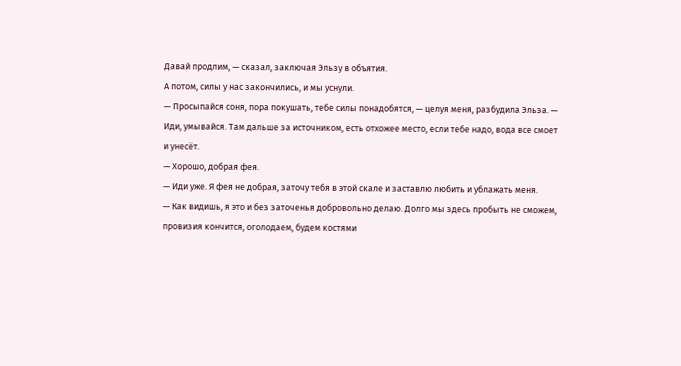Давай продлим, — сказал, заключая Эльзу в объятия.
А потом, силы у нас закончились, и мы уснули.
— Просыпайся соня, пора покушать, тебе силы понадобятся, — целуя меня, разбудила Эльза. — Иди, умывайся. Там дальше за источником, есть отхожее место, если тебе надо, вода все смоет и унесёт.
— Хорошо, добрая фея.
— Иди уже. Я фея не добрая, заточу тебя в этой скале и заставлю любить и ублажать меня.
— Как видишь, я это и без заточенья добровольно делаю. Долго мы здесь пробыть не сможем, провизия кончится, оголодаем, будем костями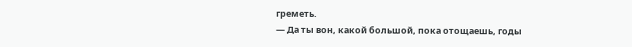греметь.
— Да ты вон, какой большой, пока отощаешь, годы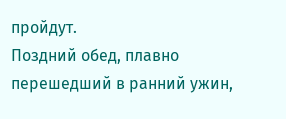пройдут.
Поздний обед, плавно перешедший в ранний ужин,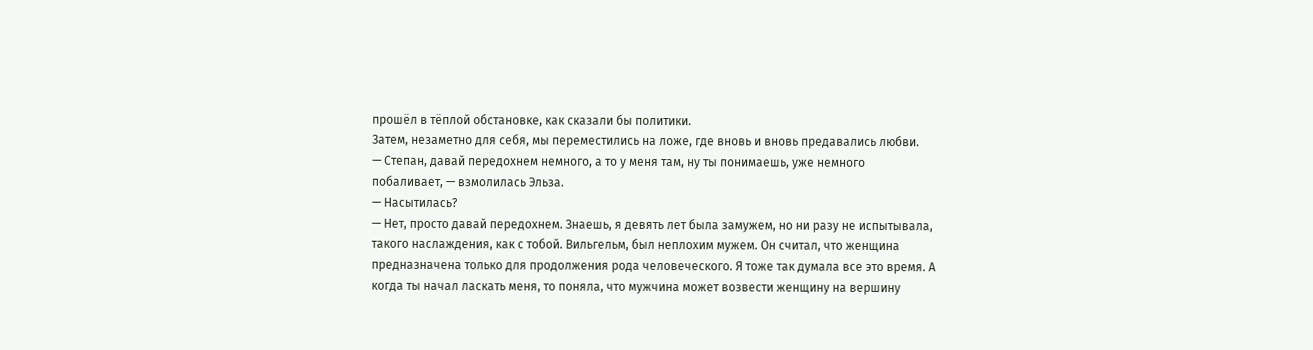прошёл в тёплой обстановке, как сказали бы политики.
Затем, незаметно для себя, мы переместились на ложе, где вновь и вновь предавались любви.
— Степан, давай передохнем немного, а то у меня там, ну ты понимаешь, уже немного побаливает, — взмолилась Эльза.
— Насытилась?
— Нет, просто давай передохнем. Знаешь, я девять лет была замужем, но ни разу не испытывала, такого наслаждения, как с тобой. Вильгельм, был неплохим мужем. Он считал, что женщина предназначена только для продолжения рода человеческого. Я тоже так думала все это время. А когда ты начал ласкать меня, то поняла, что мужчина может возвести женщину на вершину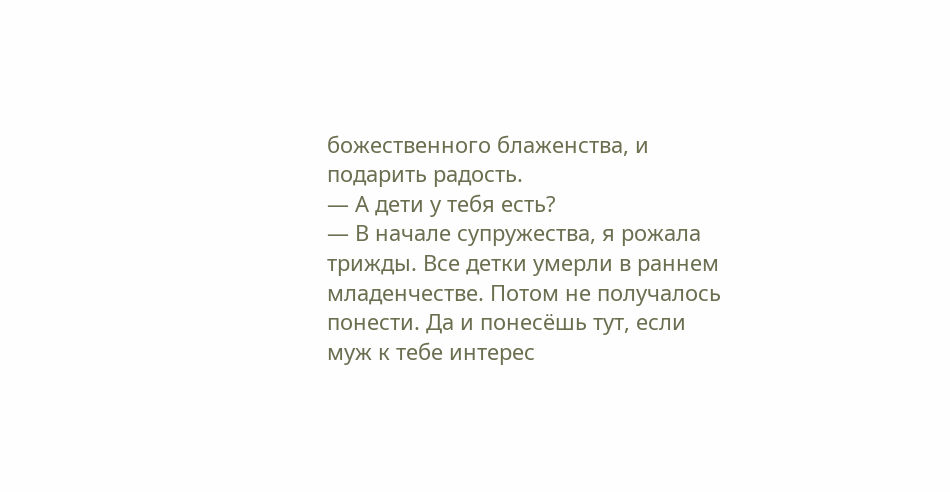божественного блаженства, и подарить радость.
— А дети у тебя есть?
— В начале супружества, я рожала трижды. Все детки умерли в раннем младенчестве. Потом не получалось понести. Да и понесёшь тут, если муж к тебе интерес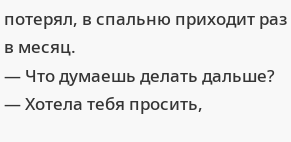потерял, в спальню приходит раз в месяц.
— Что думаешь делать дальше?
— Хотела тебя просить,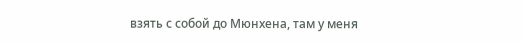взять с собой до Мюнхена, там у меня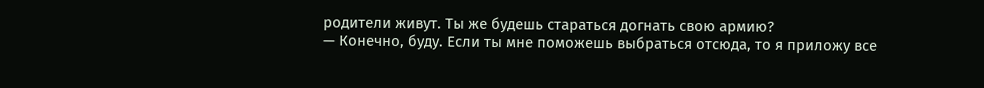родители живут. Ты же будешь стараться догнать свою армию?
— Конечно, буду. Если ты мне поможешь выбраться отсюда, то я приложу все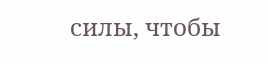силы, чтобы